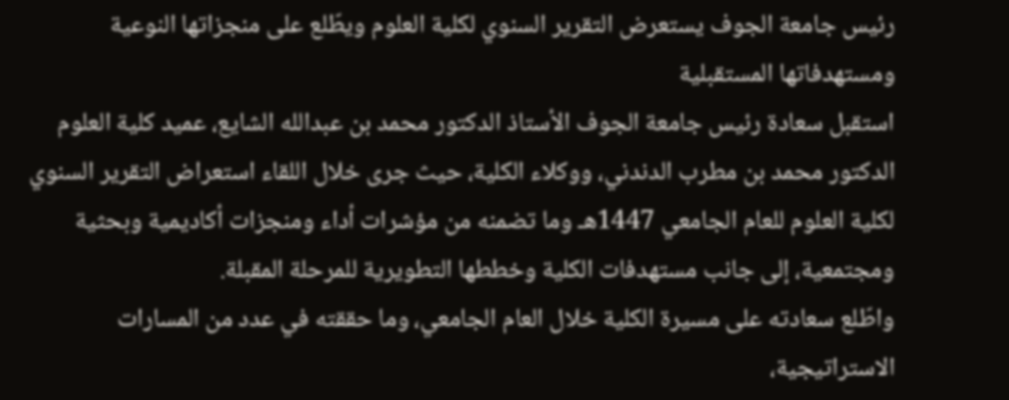رئيس جامعة الجوف يستعرض التقرير السنوي لكلية العلوم ويطّلع على منجزاتها النوعية ومستهدفاتها المستقبلية
استقبل سعادة رئيس جامعة الجوف الأستاذ الدكتور محمد بن عبدالله الشايع، عميد كلية العلوم الدكتور محمد بن مطرب الدندني، ووكلاء الكلية، حيث جرى خلال اللقاء استعراض التقرير السنوي لكلية العلوم للعام الجامعي 1447هـ وما تضمنه من مؤشرات أداء ومنجزات أكاديمية وبحثية ومجتمعية، إلى جانب مستهدفات الكلية وخططها التطويرية للمرحلة المقبلة.
واطّلع سعادته على مسيرة الكلية خلال العام الجامعي، وما حققته في عدد من المسارات الاستراتيجية،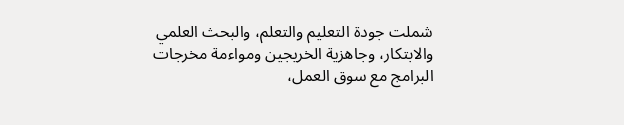شملت جودة التعليم والتعلم، والبحث العلمي والابتكار، وجاهزية الخريجين ومواءمة مخرجات البرامج مع سوق العمل،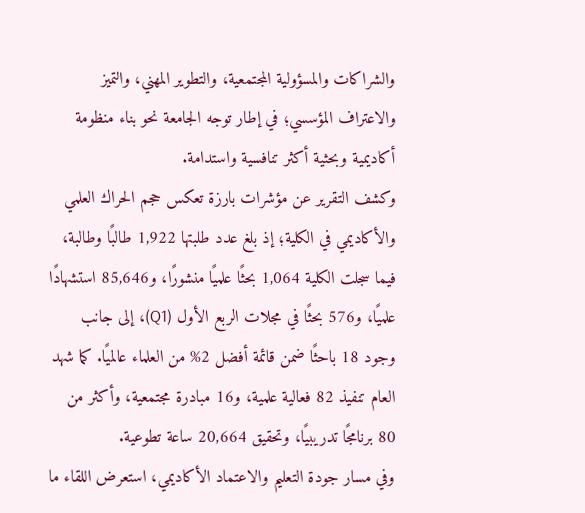والشراكات والمسؤولية المجتمعية، والتطوير المهني، والتميز والاعتراف المؤسسي؛ في إطار توجه الجامعة نحو بناء منظومة أكاديمية وبحثية أكثر تنافسية واستدامة.
وكشف التقرير عن مؤشرات بارزة تعكس حجم الحراك العلمي والأكاديمي في الكلية؛ إذ بلغ عدد طلبتها 1,922 طالبًا وطالبة، فيما سجلت الكلية 1,064 بحثًا علميًا منشورًا، و85,646 استشهادًا علميًا، و576 بحثًا في مجلات الربع الأول (Q1)، إلى جانب وجود 18 باحثًا ضمن قائمة أفضل 2% من العلماء عالميًا. كما شهد العام تنفيذ 82 فعالية علمية، و16 مبادرة مجتمعية، وأكثر من 80 برنامجًا تدريبيًا، وتحقيق 20,664 ساعة تطوعية.
وفي مسار جودة التعليم والاعتماد الأكاديمي، استعرض اللقاء ما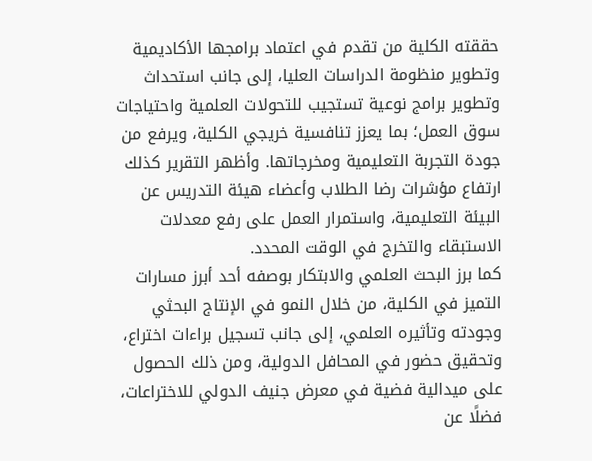حققته الكلية من تقدم في اعتماد برامجها الأكاديمية وتطوير منظومة الدراسات العليا، إلى جانب استحداث وتطوير برامج نوعية تستجيب للتحولات العلمية واحتياجات سوق العمل؛ بما يعزز تنافسية خريجي الكلية، ويرفع من جودة التجربة التعليمية ومخرجاتها. وأظهر التقرير كذلك ارتفاع مؤشرات رضا الطلاب وأعضاء هيئة التدريس عن البيئة التعليمية، واستمرار العمل على رفع معدلات الاستبقاء والتخرج في الوقت المحدد.
كما برز البحث العلمي والابتكار بوصفه أحد أبرز مسارات التميز في الكلية، من خلال النمو في الإنتاج البحثي وجودته وتأثيره العلمي، إلى جانب تسجيل براءات اختراع، وتحقيق حضور في المحافل الدولية، ومن ذلك الحصول على ميدالية فضية في معرض جنيف الدولي للاختراعات، فضلًا عن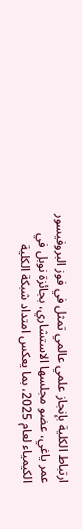ارتباط الكلية بإنجاز علمي عالمي تمثل في فوز البروفيسور عمر ياغي، عضو مجلسها الاستشاري، بجائزة نوبل في الكيمياء لعام 2025، بما يعكس امتداد شبكة الكلية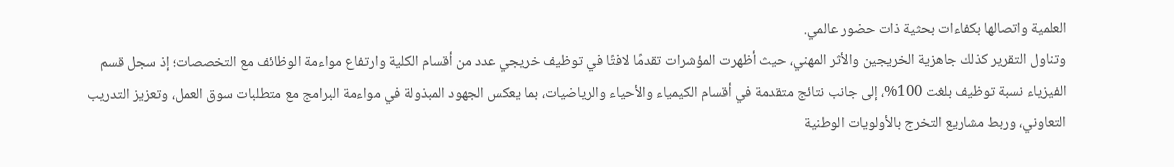العلمية واتصالها بكفاءات بحثية ذات حضور عالمي.
وتناول التقرير كذلك جاهزية الخريجين والأثر المهني، حيث أظهرت المؤشرات تقدمًا لافتًا في توظيف خريجي عدد من أقسام الكلية وارتفاع مواءمة الوظائف مع التخصصات؛ إذ سجل قسم الفيزياء نسبة توظيف بلغت 100%، إلى جانب نتائج متقدمة في أقسام الكيمياء والأحياء والرياضيات، بما يعكس الجهود المبذولة في مواءمة البرامج مع متطلبات سوق العمل، وتعزيز التدريب التعاوني، وربط مشاريع التخرج بالأولويات الوطنية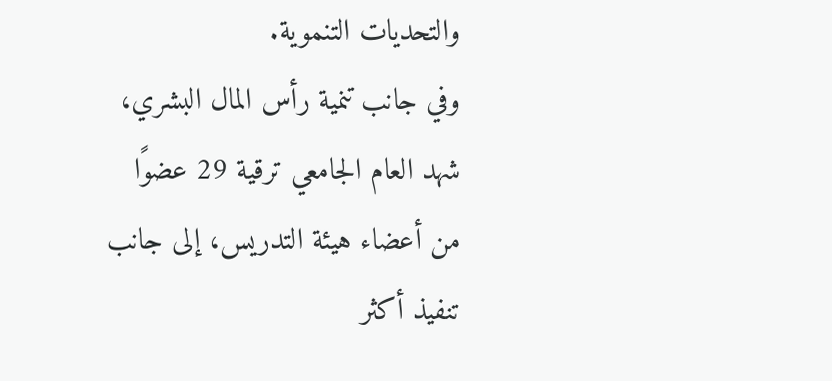والتحديات التنموية.
وفي جانب تنمية رأس المال البشري، شهد العام الجامعي ترقية 29 عضوًا من أعضاء هيئة التدريس، إلى جانب تنفيذ أكثر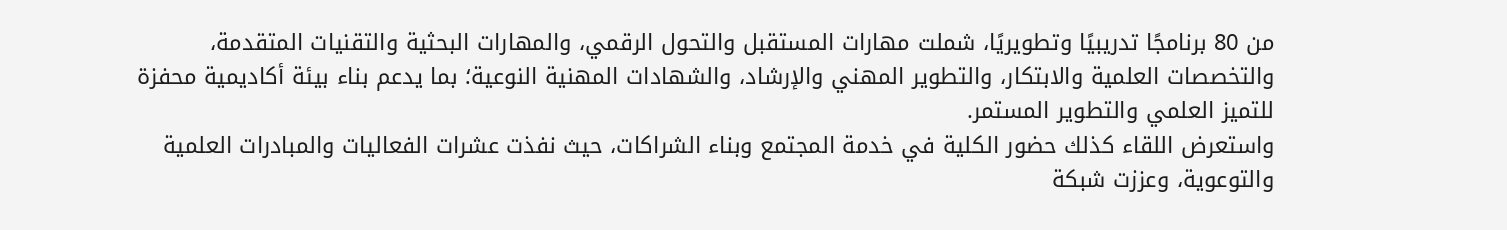من 80 برنامجًا تدريبيًا وتطويريًا، شملت مهارات المستقبل والتحول الرقمي، والمهارات البحثية والتقنيات المتقدمة، والتخصصات العلمية والابتكار، والتطوير المهني والإرشاد، والشهادات المهنية النوعية؛ بما يدعم بناء بيئة أكاديمية محفزة للتميز العلمي والتطوير المستمر.
واستعرض اللقاء كذلك حضور الكلية في خدمة المجتمع وبناء الشراكات، حيث نفذت عشرات الفعاليات والمبادرات العلمية والتوعوية، وعززت شبكة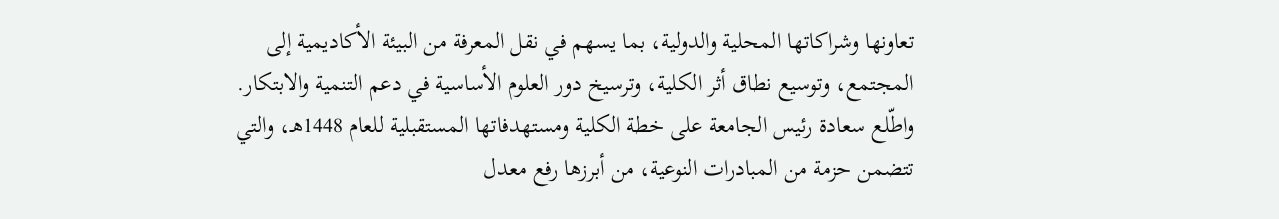تعاونها وشراكاتها المحلية والدولية، بما يسهم في نقل المعرفة من البيئة الأكاديمية إلى المجتمع، وتوسيع نطاق أثر الكلية، وترسيخ دور العلوم الأساسية في دعم التنمية والابتكار.
واطّلع سعادة رئيس الجامعة على خطة الكلية ومستهدفاتها المستقبلية للعام 1448هـ، والتي تتضمن حزمة من المبادرات النوعية، من أبرزها رفع معدل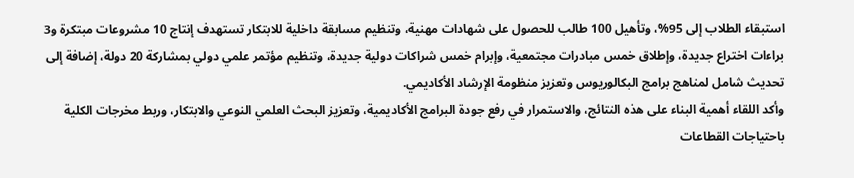استبقاء الطلاب إلى 95%، وتأهيل 100 طالب للحصول على شهادات مهنية، وتنظيم مسابقة داخلية للابتكار تستهدف إنتاج 10 مشروعات مبتكرة و3 براءات اختراع جديدة، وإطلاق خمس مبادرات مجتمعية، وإبرام خمس شراكات دولية جديدة، وتنظيم مؤتمر علمي دولي بمشاركة 20 دولة، إضافة إلى تحديث شامل لمناهج برامج البكالوريوس وتعزيز منظومة الإرشاد الأكاديمي.
وأكد اللقاء أهمية البناء على هذه النتائج، والاستمرار في رفع جودة البرامج الأكاديمية، وتعزيز البحث العلمي النوعي والابتكار، وربط مخرجات الكلية باحتياجات القطاعات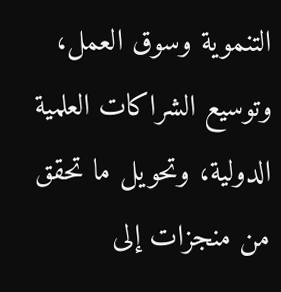التنموية وسوق العمل، وتوسيع الشراكات العلمية الدولية، وتحويل ما تحقق من منجزات إلى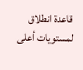قاعدة انطلاق لمستويات أعلى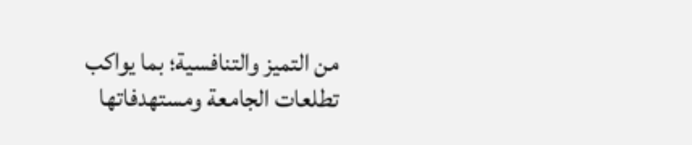من التميز والتنافسية؛ بما يواكب تطلعات الجامعة ومستهدفاتها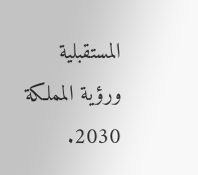المستقبلية ورؤية المملكة 2030.